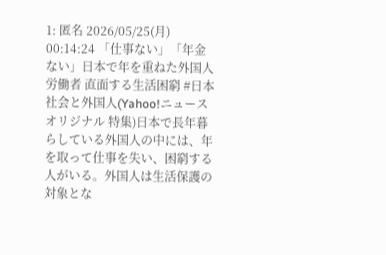1: 匿名 2026/05/25(月) 00:14:24 「仕事ない」「年金ない」日本で年を重ねた外国人労働者 直面する生活困窮 #日本社会と外国人(Yahoo!ニュース オリジナル 特集)日本で長年暮らしている外国人の中には、年を取って仕事を失い、困窮する人がいる。外国人は生活保護の対象とな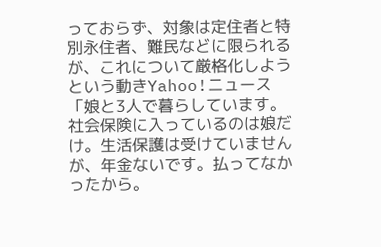っておらず、対象は定住者と特別永住者、難民などに限られるが、これについて厳格化しようという動きYahoo!ニュース 「娘と3人で暮らしています。社会保険に入っているのは娘だけ。生活保護は受けていませんが、年金ないです。払ってなかったから。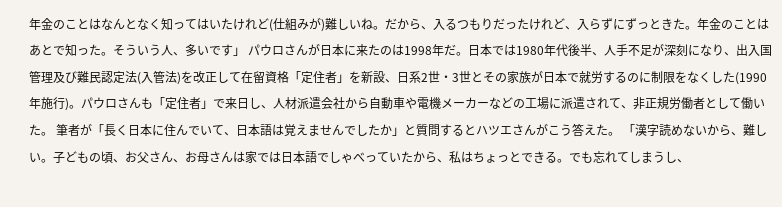年金のことはなんとなく知ってはいたけれど(仕組みが)難しいね。だから、入るつもりだったけれど、入らずにずっときた。年金のことはあとで知った。そういう人、多いです」 パウロさんが日本に来たのは1998年だ。日本では1980年代後半、人手不足が深刻になり、出入国管理及び難民認定法(入管法)を改正して在留資格「定住者」を新設、日系2世・3世とその家族が日本で就労するのに制限をなくした(1990年施行)。パウロさんも「定住者」で来日し、人材派遣会社から自動車や電機メーカーなどの工場に派遣されて、非正規労働者として働いた。 筆者が「長く日本に住んでいて、日本語は覚えませんでしたか」と質問するとハツエさんがこう答えた。 「漢字読めないから、難しい。子どもの頃、お父さん、お母さんは家では日本語でしゃべっていたから、私はちょっとできる。でも忘れてしまうし、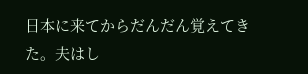日本に来てからだんだん覚えてきた。夫はし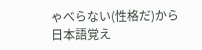ゃべらない(性格だ)から日本語覚え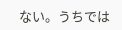ない。うちでは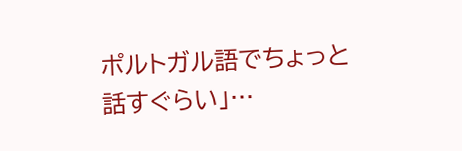ポルトガル語でちょっと話すぐらい」…